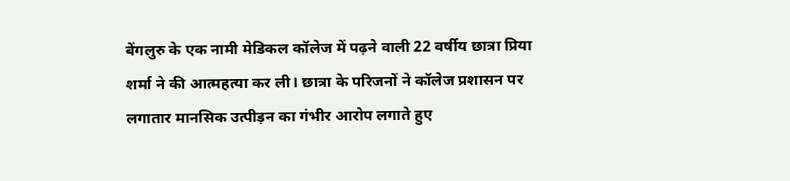बेंगलुरु के एक नामी मेडिकल कॉलेज में पढ़ने वाली 22 वर्षीय छात्रा प्रिया शर्मा ने की आत्महत्या कर ली। छात्रा के परिजनों ने कॉलेज प्रशासन पर लगातार मानसिक उत्पीड़न का गंभीर आरोप लगाते हुए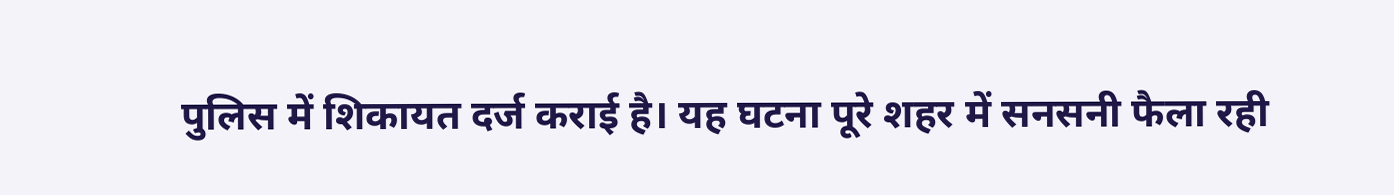पुलिस में शिकायत दर्ज कराई है। यह घटना पूरे शहर में सनसनी फैला रही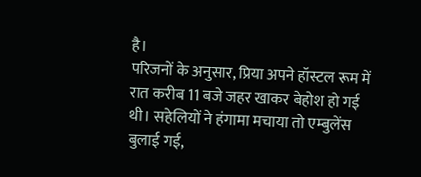है।
परिजनों के अनुसार, प्रिया अपने हॉस्टल रूम में रात करीब 11 बजे जहर खाकर बेहोश हो गई थी। सहेलियों ने हंगामा मचाया तो एम्बुलेंस बुलाई गई,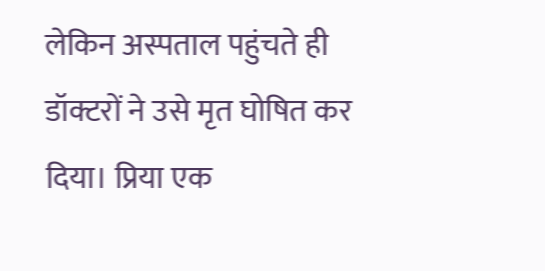लेकिन अस्पताल पहुंचते ही डॉक्टरों ने उसे मृत घोषित कर दिया। प्रिया एक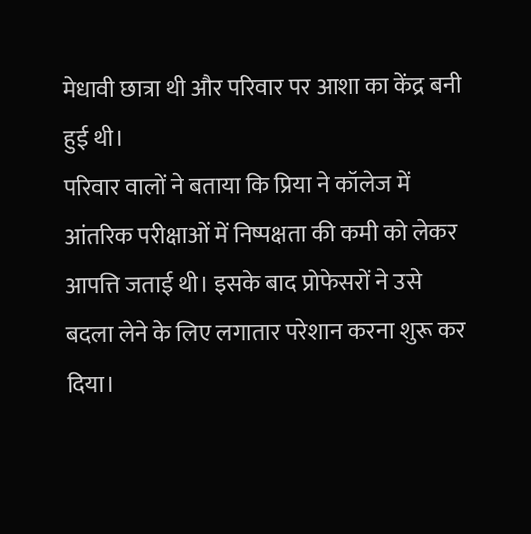मेधावी छात्रा थी और परिवार पर आशा का केंद्र बनी हुई थी।
परिवार वालों ने बताया कि प्रिया ने कॉलेज में आंतरिक परीक्षाओं में निष्पक्षता की कमी को लेकर आपत्ति जताई थी। इसके बाद प्रोफेसरों ने उसे बदला लेने के लिए लगातार परेशान करना शुरू कर दिया।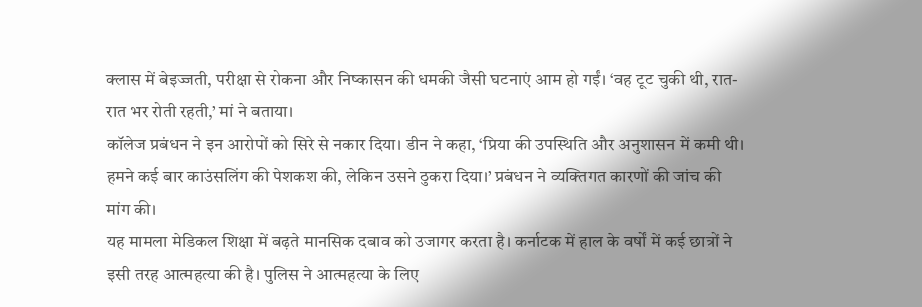क्लास में बेइज्जती, परीक्षा से रोकना और निष्कासन की धमकी जैसी घटनाएं आम हो गईं। ‘वह टूट चुकी थी, रात-रात भर रोती रहती,’ मां ने बताया।
कॉलेज प्रबंधन ने इन आरोपों को सिरे से नकार दिया। डीन ने कहा, ‘प्रिया की उपस्थिति और अनुशासन में कमी थी। हमने कई बार काउंसलिंग की पेशकश की, लेकिन उसने ठुकरा दिया।’ प्रबंधन ने व्यक्तिगत कारणों की जांच की मांग की।
यह मामला मेडिकल शिक्षा में बढ़ते मानसिक दबाव को उजागर करता है। कर्नाटक में हाल के वर्षों में कई छात्रों ने इसी तरह आत्महत्या की है। पुलिस ने आत्महत्या के लिए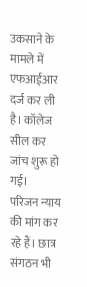उकसाने के मामले में एफआईआर दर्ज कर ली है। कॉलेज सील कर जांच शुरू हो गई।
परिजन न्याय की मांग कर रहे हैं। छात्र संगठन भी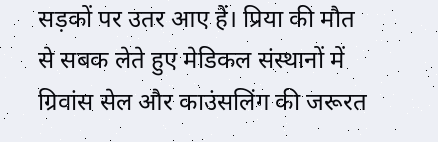सड़कों पर उतर आए हैं। प्रिया की मौत से सबक लेते हुए मेडिकल संस्थानों में ग्रिवांस सेल और काउंसलिंग की जरूरत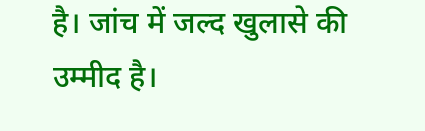है। जांच में जल्द खुलासे की उम्मीद है।